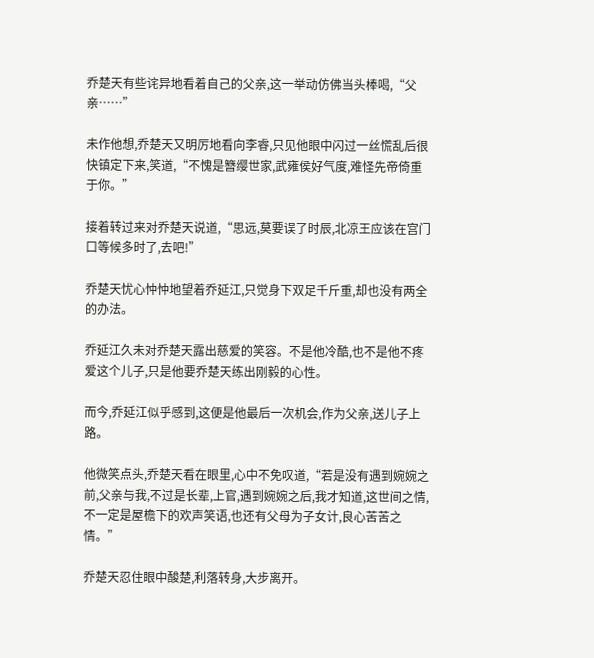乔楚天有些诧异地看着自己的父亲,这一举动仿佛当头棒喝,“父亲……”

未作他想,乔楚天又明厉地看向李睿,只见他眼中闪过一丝慌乱后很快镇定下来,笑道,“不愧是簪缨世家,武雍侯好气度,难怪先帝倚重于你。”

接着转过来对乔楚天说道,“思远,莫要误了时辰,北凉王应该在宫门口等候多时了,去吧!”

乔楚天忧心忡忡地望着乔延江,只觉身下双足千斤重,却也没有两全的办法。

乔延江久未对乔楚天露出慈爱的笑容。不是他冷酷,也不是他不疼爱这个儿子,只是他要乔楚天练出刚毅的心性。

而今,乔延江似乎感到,这便是他最后一次机会,作为父亲,送儿子上路。

他微笑点头,乔楚天看在眼里,心中不免叹道,“若是没有遇到婉婉之前,父亲与我,不过是长辈,上官,遇到婉婉之后,我才知道,这世间之情,不一定是屋檐下的欢声笑语,也还有父母为子女计,良心苦苦之情。”

乔楚天忍住眼中酸楚,利落转身,大步离开。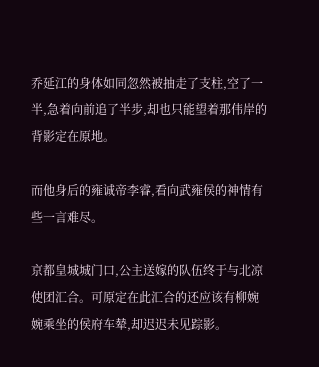乔延江的身体如同忽然被抽走了支柱,空了一半,急着向前追了半步,却也只能望着那伟岸的背影定在原地。

而他身后的雍诚帝李睿,看向武雍侯的神情有些一言难尽。

京都皇城城门口,公主送嫁的队伍终于与北凉使团汇合。可原定在此汇合的还应该有柳婉婉乘坐的侯府车辇,却迟迟未见踪影。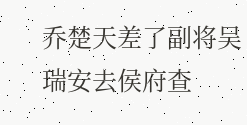乔楚天差了副将吴瑞安去侯府查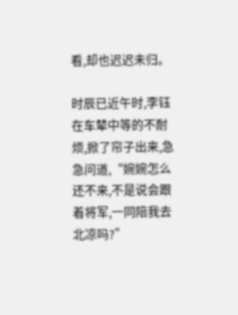看,却也迟迟未归。

时辰已近午时,李钰在车辇中等的不耐烦,掀了帘子出来,急急问道,“婉婉怎么还不来,不是说会跟着将军,一同陪我去北凉吗?”